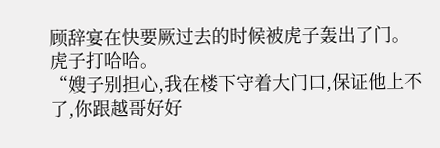顾辞宴在快要厥过去的时候被虎子轰出了门。
虎子打哈哈。
“嫂子别担心,我在楼下守着大门口,保证他上不了,你跟越哥好好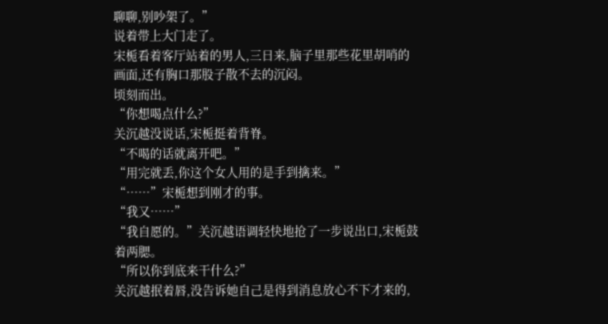聊聊,别吵架了。”
说着带上大门走了。
宋栀看着客厅站着的男人,三日来,脑子里那些花里胡哨的画面,还有胸口那股子散不去的沉闷。
顷刻而出。
“你想喝点什么?”
关沉越没说话,宋栀挺着背脊。
“不喝的话就离开吧。”
“用完就丢,你这个女人用的是手到擒来。”
“……”宋栀想到刚才的事。
“我又……”
“我自愿的。”关沉越语调轻快地抢了一步说出口,宋栀鼓着两腮。
“所以你到底来干什么?”
关沉越抿着唇,没告诉她自己是得到消息放心不下才来的,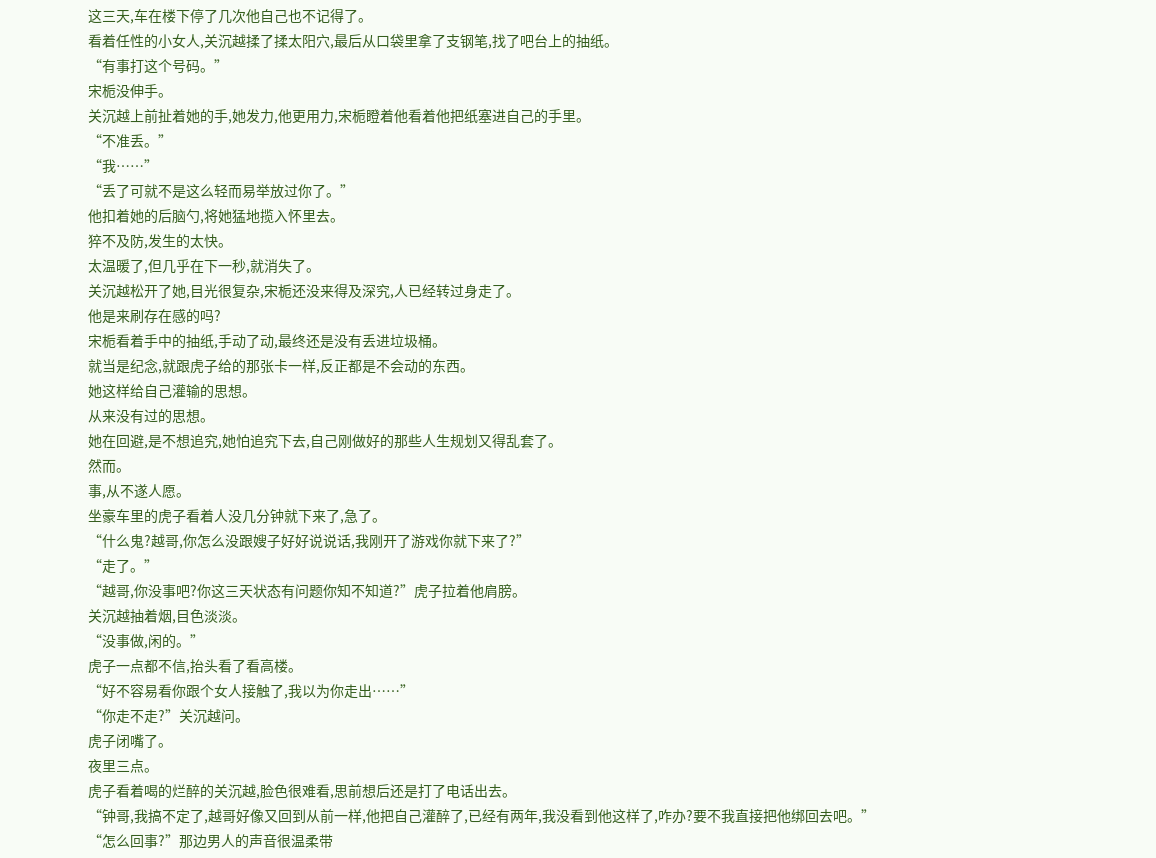这三天,车在楼下停了几次他自己也不记得了。
看着任性的小女人,关沉越揉了揉太阳穴,最后从口袋里拿了支钢笔,找了吧台上的抽纸。
“有事打这个号码。”
宋栀没伸手。
关沉越上前扯着她的手,她发力,他更用力,宋栀瞪着他看着他把纸塞进自己的手里。
“不准丢。”
“我……”
“丢了可就不是这么轻而易举放过你了。”
他扣着她的后脑勺,将她猛地揽入怀里去。
猝不及防,发生的太快。
太温暖了,但几乎在下一秒,就消失了。
关沉越松开了她,目光很复杂,宋栀还没来得及深究,人已经转过身走了。
他是来刷存在感的吗?
宋栀看着手中的抽纸,手动了动,最终还是没有丢进垃圾桶。
就当是纪念,就跟虎子给的那张卡一样,反正都是不会动的东西。
她这样给自己灌输的思想。
从来没有过的思想。
她在回避,是不想追究,她怕追究下去,自己刚做好的那些人生规划又得乱套了。
然而。
事,从不遂人愿。
坐豪车里的虎子看着人没几分钟就下来了,急了。
“什么鬼?越哥,你怎么没跟嫂子好好说说话,我刚开了游戏你就下来了?”
“走了。”
“越哥,你没事吧?你这三天状态有问题你知不知道?”虎子拉着他肩膀。
关沉越抽着烟,目色淡淡。
“没事做,闲的。”
虎子一点都不信,抬头看了看高楼。
“好不容易看你跟个女人接触了,我以为你走出……”
“你走不走?”关沉越问。
虎子闭嘴了。
夜里三点。
虎子看着喝的烂醉的关沉越,脸色很难看,思前想后还是打了电话出去。
“钟哥,我搞不定了,越哥好像又回到从前一样,他把自己灌醉了,已经有两年,我没看到他这样了,咋办?要不我直接把他绑回去吧。”
“怎么回事?”那边男人的声音很温柔带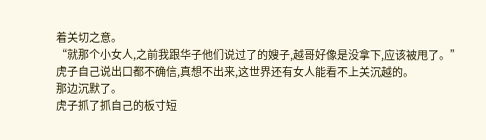着关切之意。
“就那个小女人,之前我跟华子他们说过了的嫂子,越哥好像是没拿下,应该被甩了。”
虎子自己说出口都不确信,真想不出来,这世界还有女人能看不上关沉越的。
那边沉默了。
虎子抓了抓自己的板寸短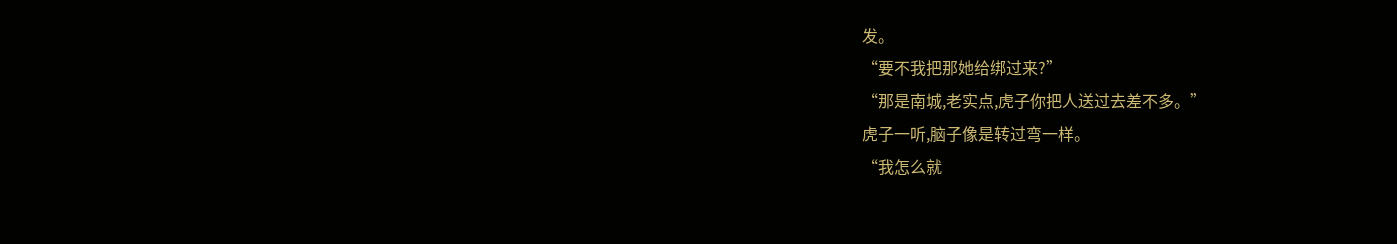发。
“要不我把那她给绑过来?”
“那是南城,老实点,虎子你把人送过去差不多。”
虎子一听,脑子像是转过弯一样。
“我怎么就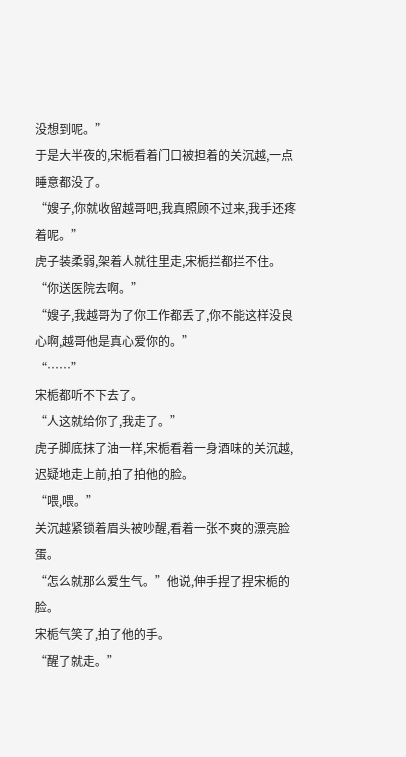没想到呢。”
于是大半夜的,宋栀看着门口被担着的关沉越,一点睡意都没了。
“嫂子,你就收留越哥吧,我真照顾不过来,我手还疼着呢。”
虎子装柔弱,架着人就往里走,宋栀拦都拦不住。
“你送医院去啊。”
“嫂子,我越哥为了你工作都丢了,你不能这样没良心啊,越哥他是真心爱你的。”
“……”
宋栀都听不下去了。
“人这就给你了,我走了。”
虎子脚底抹了油一样,宋栀看着一身酒味的关沉越,迟疑地走上前,拍了拍他的脸。
“喂,喂。”
关沉越紧锁着眉头被吵醒,看着一张不爽的漂亮脸蛋。
“怎么就那么爱生气。”他说,伸手捏了捏宋栀的脸。
宋栀气笑了,拍了他的手。
“醒了就走。”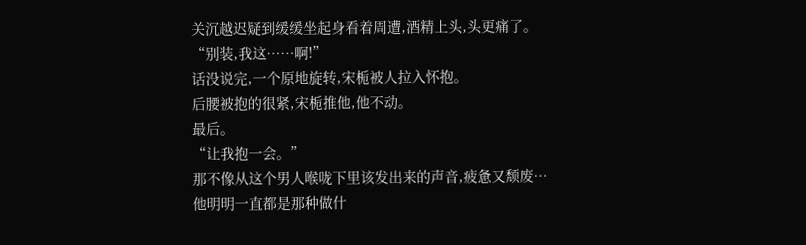关沉越迟疑到缓缓坐起身看着周遭,酒精上头,头更痛了。
“别装,我这……啊!”
话没说完,一个原地旋转,宋栀被人拉入怀抱。
后腰被抱的很紧,宋栀推他,他不动。
最后。
“让我抱一会。”
那不像从这个男人喉咙下里该发出来的声音,疲惫又颓废…
他明明一直都是那种做什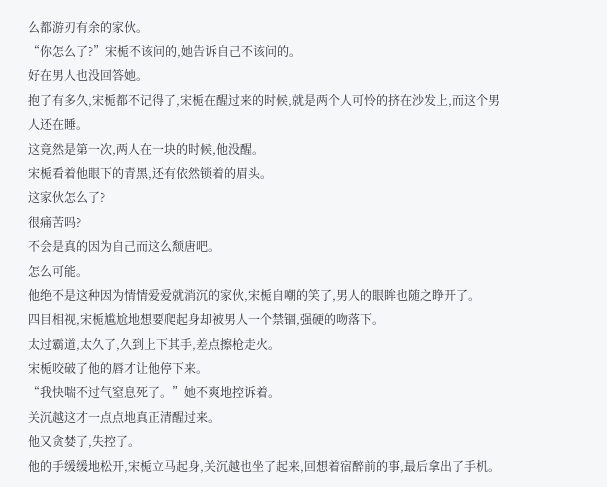么都游刃有余的家伙。
“你怎么了?”宋栀不该问的,她告诉自己不该问的。
好在男人也没回答她。
抱了有多久,宋栀都不记得了,宋栀在醒过来的时候,就是两个人可怜的挤在沙发上,而这个男人还在睡。
这竟然是第一次,两人在一块的时候,他没醒。
宋栀看着他眼下的青黑,还有依然锁着的眉头。
这家伙怎么了?
很痛苦吗?
不会是真的因为自己而这么颓唐吧。
怎么可能。
他绝不是这种因为情情爱爱就消沉的家伙,宋栀自嘲的笑了,男人的眼眸也随之睁开了。
四目相视,宋栀尴尬地想要爬起身却被男人一个禁锢,强硬的吻落下。
太过霸道,太久了,久到上下其手,差点擦枪走火。
宋栀咬破了他的唇才让他停下来。
“我快喘不过气窒息死了。”她不爽地控诉着。
关沉越这才一点点地真正清醒过来。
他又贪婪了,失控了。
他的手缓缓地松开,宋栀立马起身,关沉越也坐了起来,回想着宿醉前的事,最后拿出了手机。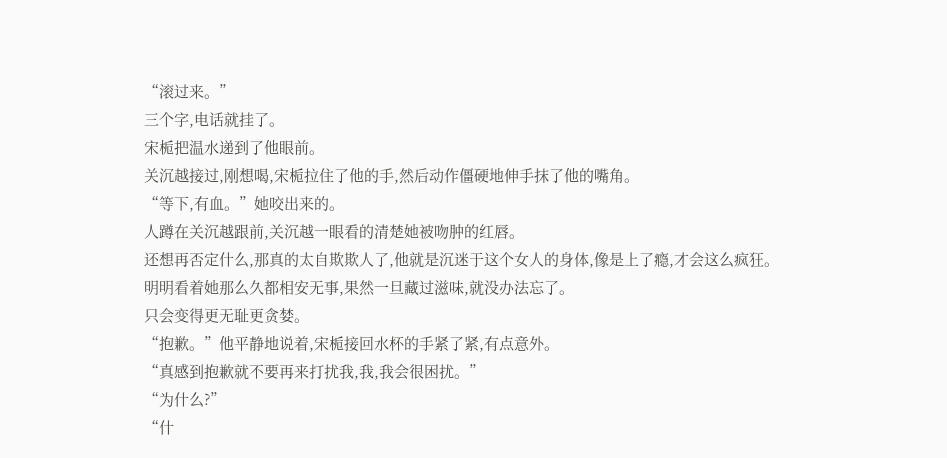“滚过来。”
三个字,电话就挂了。
宋栀把温水递到了他眼前。
关沉越接过,刚想喝,宋栀拉住了他的手,然后动作僵硬地伸手抹了他的嘴角。
“等下,有血。”她咬出来的。
人蹲在关沉越跟前,关沉越一眼看的清楚她被吻肿的红唇。
还想再否定什么,那真的太自欺欺人了,他就是沉迷于这个女人的身体,像是上了瘾,才会这么疯狂。
明明看着她那么久都相安无事,果然一旦藏过滋味,就没办法忘了。
只会变得更无耻更贪婪。
“抱歉。”他平静地说着,宋栀接回水杯的手紧了紧,有点意外。
“真感到抱歉就不要再来打扰我,我,我会很困扰。”
“为什么?”
“什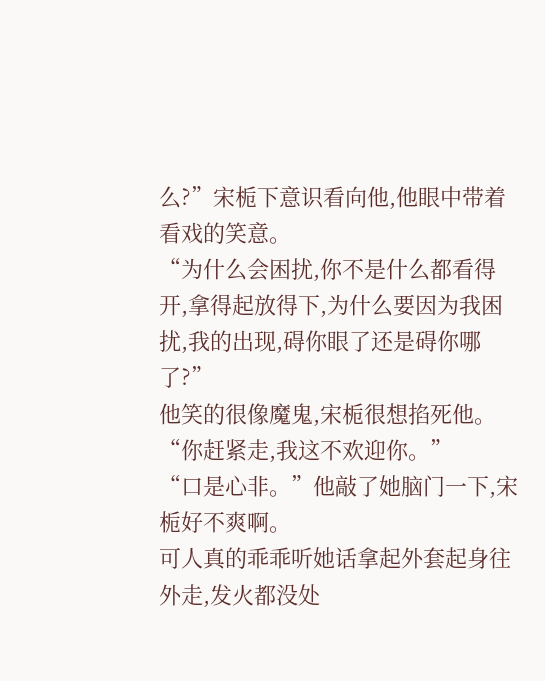么?”宋栀下意识看向他,他眼中带着看戏的笑意。
“为什么会困扰,你不是什么都看得开,拿得起放得下,为什么要因为我困扰,我的出现,碍你眼了还是碍你哪了?”
他笑的很像魔鬼,宋栀很想掐死他。
“你赶紧走,我这不欢迎你。”
“口是心非。”他敲了她脑门一下,宋栀好不爽啊。
可人真的乖乖听她话拿起外套起身往外走,发火都没处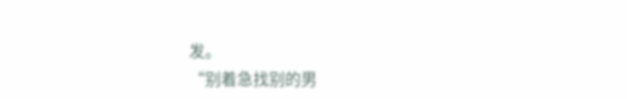发。
“别着急找别的男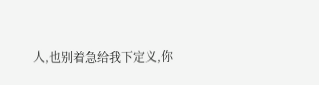人,也别着急给我下定义,你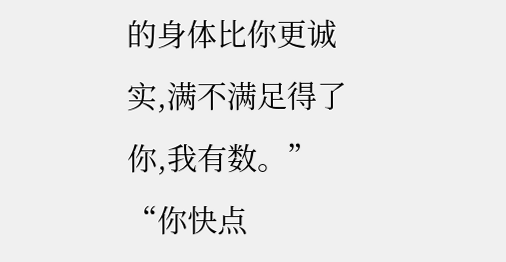的身体比你更诚实,满不满足得了你,我有数。”
“你快点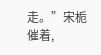走。”宋栀催着,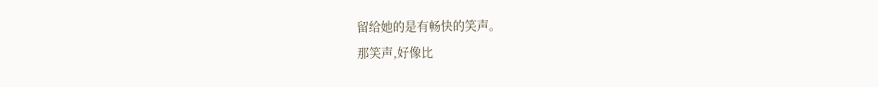留给她的是有畅快的笑声。
那笑声,好像比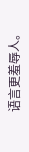语言更羞辱人。